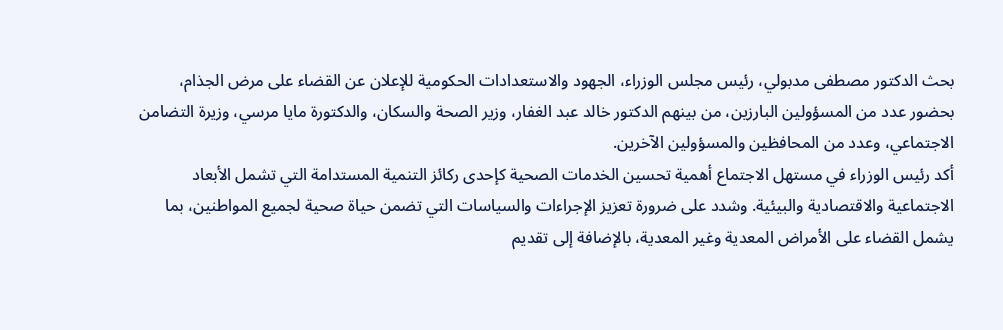بحث الدكتور مصطفى مدبولي، رئيس مجلس الوزراء، الجهود والاستعدادات الحكومية للإعلان عن القضاء على مرض الجذام، بحضور عدد من المسؤولين البارزين، من بينهم الدكتور خالد عبد الغفار، وزير الصحة والسكان، والدكتورة مايا مرسي، وزيرة التضامن الاجتماعي، وعدد من المحافظين والمسؤولين الآخرين.
أكد رئيس الوزراء في مستهل الاجتماع أهمية تحسين الخدمات الصحية كإحدى ركائز التنمية المستدامة التي تشمل الأبعاد الاجتماعية والاقتصادية والبيئية. وشدد على ضرورة تعزيز الإجراءات والسياسات التي تضمن حياة صحية لجميع المواطنين، بما يشمل القضاء على الأمراض المعدية وغير المعدية، بالإضافة إلى تقديم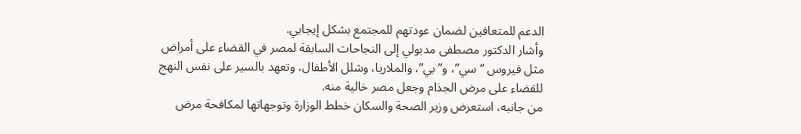الدعم للمتعافين لضمان عودتهم للمجتمع بشكل إيجابي.
وأشار الدكتور مصطفى مدبولي إلى النجاحات السابقة لمصر في القضاء على أمراض مثل فيروس “سي”، و”بي”، والملاريا، وشلل الأطفال، وتعهد بالسير على نفس النهج للقضاء على مرض الجذام وجعل مصر خالية منه.
من جانبه، استعرض وزير الصحة والسكان خطط الوزارة وتوجهاتها لمكافحة مرض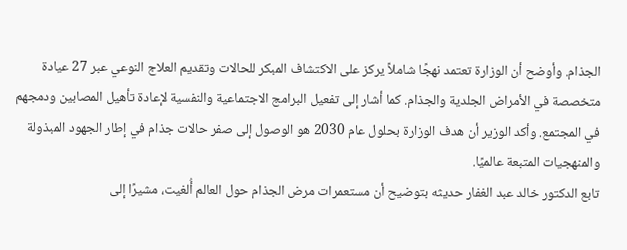الجذام. وأوضح أن الوزارة تعتمد نهجًا شاملاً يركز على الاكتشاف المبكر للحالات وتقديم العلاج النوعي عبر 27 عيادة متخصصة في الأمراض الجلدية والجذام. كما أشار إلى تفعيل البرامج الاجتماعية والنفسية لإعادة تأهيل المصابين ودمجهم في المجتمع. وأكد الوزير أن هدف الوزارة بحلول عام 2030 هو الوصول إلى صفر حالات جذام في إطار الجهود المبذولة والمنهجيات المتبعة عالميًا.
تابع الدكتور خالد عبد الغفار حديثه بتوضيح أن مستعمرات مرض الجذام حول العالم أُلغيت، مشيرًا إلى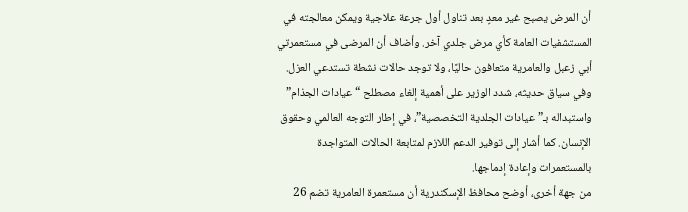أن المرض يصبح غير معدٍ بعد تناول أول جرعة علاجية ويمكن معالجته في المستشفيات العامة كأي مرض جلدي آخر. وأضاف أن المرضى في مستعمرتي أبي زعبل والعامرية متعافون حاليًا، ولا توجد حالات نشطة تستدعي العزل.
وفي سياق حديثه، شدد الوزير على أهمية إلغاء مصطلح “عيادات الجذام” واستبداله بـ”عيادات الجلدية التخصصية”، في إطار التوجه العالمي وحقوق الإنسان. كما أشار إلى توفير الدعم اللازم لمتابعة الحالات المتواجدة بالمستعمرات وإعادة إدماجها.
من جهة أخرى، أوضح محافظ الإسكندرية أن مستعمرة العامرية تضم 26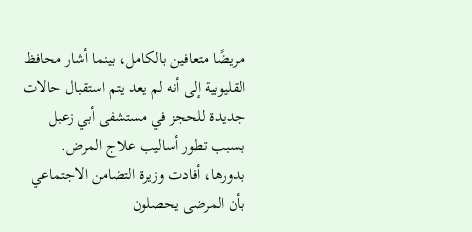مريضًا متعافين بالكامل، بينما أشار محافظ القليوبية إلى أنه لم يعد يتم استقبال حالات جديدة للحجز في مستشفى أبي زعبل بسبب تطور أساليب علاج المرض.
بدورها، أفادت وزيرة التضامن الاجتماعي بأن المرضى يحصلون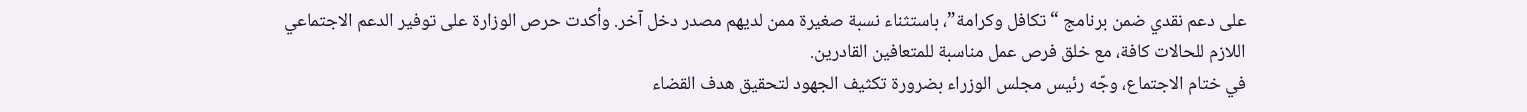على دعم نقدي ضمن برنامج “تكافل وكرامة”، باستثناء نسبة صغيرة ممن لديهم مصدر دخل آخر. وأكدت حرص الوزارة على توفير الدعم الاجتماعي اللازم للحالات كافة، مع خلق فرص عمل مناسبة للمتعافين القادرين.
في ختام الاجتماع، وجّه رئيس مجلس الوزراء بضرورة تكثيف الجهود لتحقيق هدف القضاء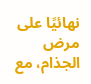نهائيًا على مرض الجذام، مع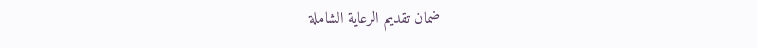ضمان تقديم الرعاية الشاملة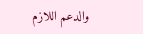والدعم اللازم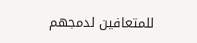للمتعافين لدمجهم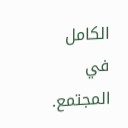الكامل في المجتمع.